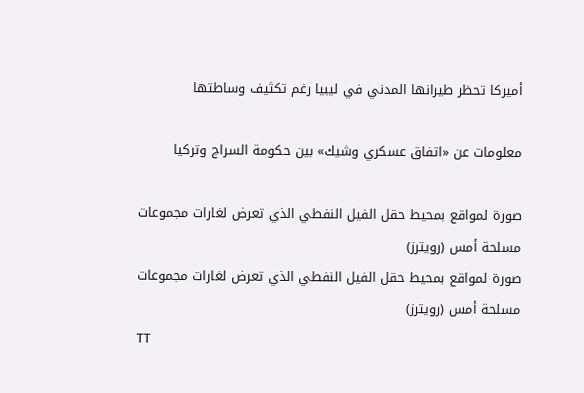أميركا تحظر طيرانها المدني في ليبيا رغم تكثيف وساطتها

معلومات عن «اتفاق عسكري وشيك» بين حكومة السراج وتركيا

صورة لمواقع بمحيط حقل الفيل النفطي الذي تعرض لغارات مجموعات مسلحة أمس (رويترز)
صورة لمواقع بمحيط حقل الفيل النفطي الذي تعرض لغارات مجموعات مسلحة أمس (رويترز)
TT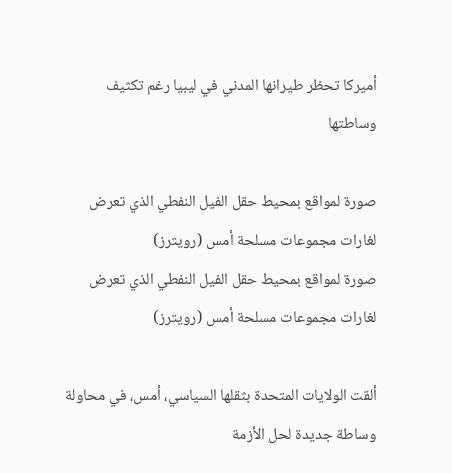أميركا تحظر طيرانها المدني في ليبيا رغم تكثيف وساطتها

صورة لمواقع بمحيط حقل الفيل النفطي الذي تعرض لغارات مجموعات مسلحة أمس (رويترز)
صورة لمواقع بمحيط حقل الفيل النفطي الذي تعرض لغارات مجموعات مسلحة أمس (رويترز)

ألقت الولايات المتحدة بثقلها السياسي، أمس، في محاولة وساطة جديدة لحل الأزمة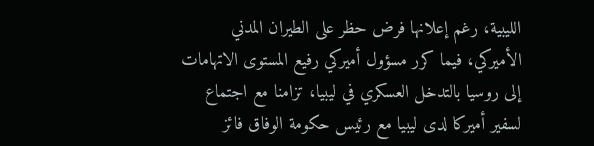الليبية، رغم إعلانها فرض حظر على الطيران المدني الأميركي، فيما كرر مسؤول أميركي رفيع المستوى الاتهامات إلى روسيا بالتدخل العسكري في ليبيا، تزامنا مع اجتماع لسفير أميركا لدى ليبيا مع رئيس حكومة الوفاق فائز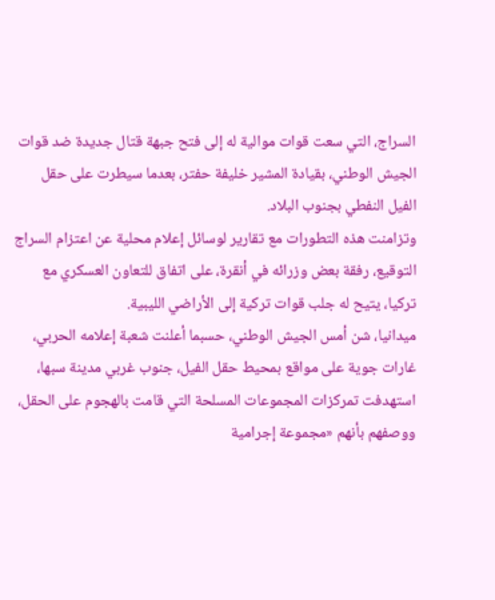السراج، التي سعت قوات موالية له إلى فتح جبهة قتال جديدة ضد قوات الجيش الوطني، بقيادة المشير خليفة حفتر، بعدما سيطرت على حقل الفيل النفطي بجنوب البلاد.
وتزامنت هذه التطورات مع تقارير لوسائل إعلام محلية عن اعتزام السراج التوقيع، رفقة بعض وزرائه في أنقرة، على اتفاق للتعاون العسكري مع تركيا، يتيح له جلب قوات تركية إلى الأراضي الليبية.
ميدانيا، شن أمس الجيش الوطني، حسبما أعلنت شعبة إعلامه الحربي، غارات جوية على مواقع بمحيط حقل الفيل، جنوب غربي مدينة سبها، استهدفت تمركزات المجموعات المسلحة التي قامت بالهجوم على الحقل، ووصفهم بأنهم «مجموعة إجرامية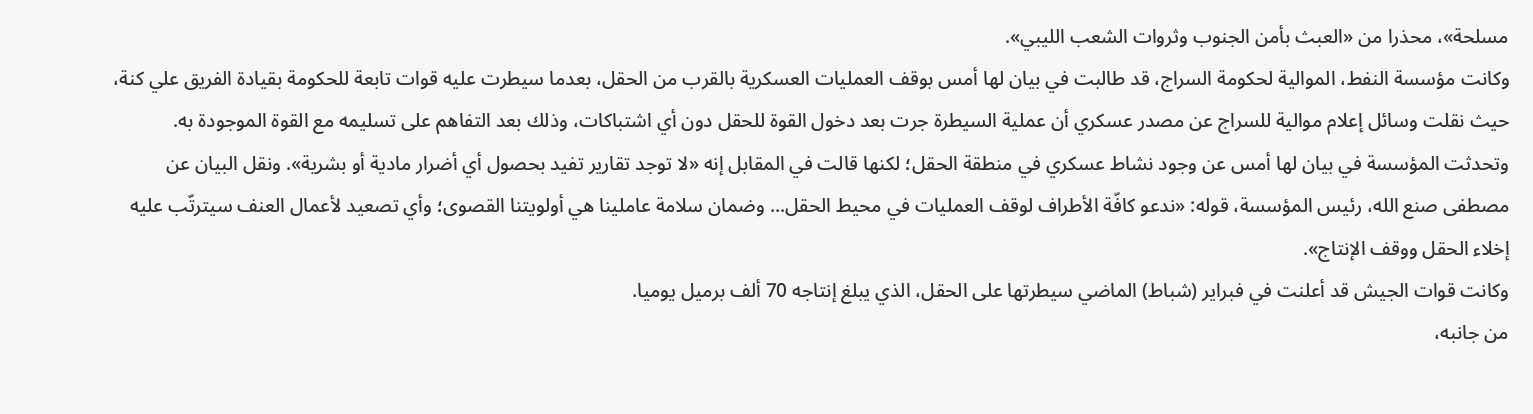مسلحة»، محذرا من «العبث بأمن الجنوب وثروات الشعب الليبي».
وكانت مؤسسة النفط، الموالية لحكومة السراج، قد طالبت في بيان لها أمس بوقف العمليات العسكرية بالقرب من الحقل، بعدما سيطرت عليه قوات تابعة للحكومة بقيادة الفريق علي كنة، حيث نقلت وسائل إعلام موالية للسراج عن مصدر عسكري أن عملية السيطرة جرت بعد دخول القوة للحقل دون أي اشتباكات، وذلك بعد التفاهم على تسليمه مع القوة الموجودة به.
وتحدثت المؤسسة في بيان لها أمس عن وجود نشاط عسكري في منطقة الحقل؛ لكنها قالت في المقابل إنه «لا توجد تقارير تفيد بحصول أي أضرار مادية أو بشرية». ونقل البيان عن مصطفى صنع الله، رئيس المؤسسة، قوله: «ندعو كافّة الأطراف لوقف العمليات في محيط الحقل... وضمان سلامة عاملينا هي أولويتنا القصوى؛ وأي تصعيد لأعمال العنف سيترتّب عليه إخلاء الحقل ووقف الإنتاج».
وكانت قوات الجيش قد أعلنت في فبراير (شباط) الماضي سيطرتها على الحقل، الذي يبلغ إنتاجه 70 ألف برميل يوميا.
من جانبه،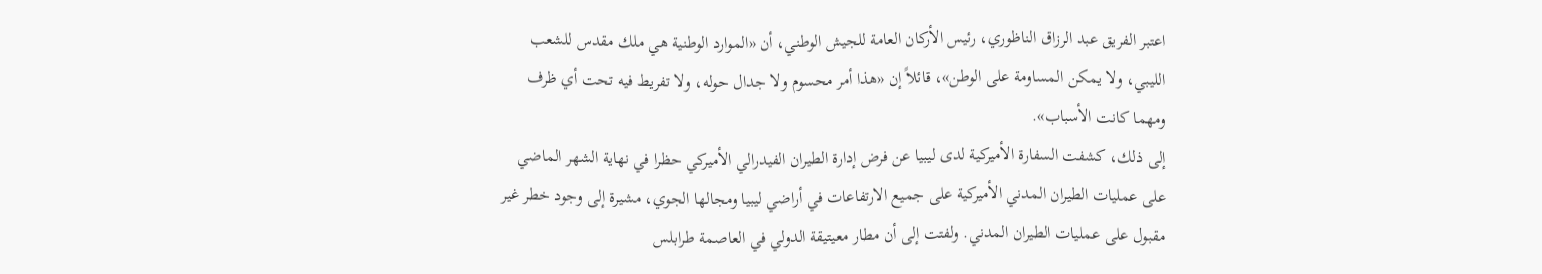اعتبر الفريق عبد الرزاق الناظوري، رئيس الأركان العامة للجيش الوطني، أن «الموارد الوطنية هي ملك مقدس للشعب الليبي، ولا يمكن المساومة على الوطن»، قائلاً إن «هذا أمر محسوم ولا جدال حوله، ولا تفريط فيه تحت أي ظرف ومهما كانت الأسباب».
إلى ذلك، كشفت السفارة الأميركية لدى ليبيا عن فرض إدارة الطيران الفيدرالي الأميركي حظرا في نهاية الشهر الماضي على عمليات الطيران المدني الأميركية على جميع الارتفاعات في أراضي ليبيا ومجالها الجوي، مشيرة إلى وجود خطر غير مقبول على عمليات الطيران المدني. ولفتت إلى أن مطار معيتيقة الدولي في العاصمة طرابلس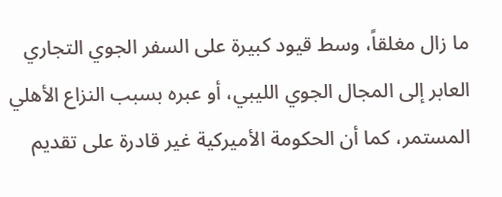ما زال مغلقاً، وسط قيود كبيرة على السفر الجوي التجاري العابر إلى المجال الجوي الليبي، أو عبره بسبب النزاع الأهلي المستمر، كما أن الحكومة الأميركية غير قادرة على تقديم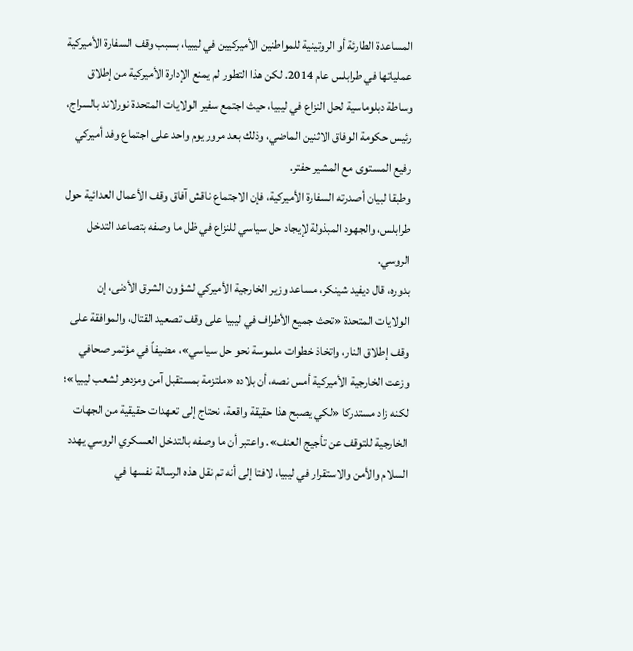المساعدة الطارئة أو الروتينية للمواطنين الأميركيين في ليبيا، بسبب وقف السفارة الأميركية عملياتها في طرابلس عام 2014. لكن هذا التطور لم يمنع الإدارة الأميركية من إطلاق وساطة دبلوماسية لحل النزاع في ليبيا، حيث اجتمع سفير الولايات المتحدة نورلاند بالسراج، رئيس حكومة الوفاق الاثنين الماضي، وذلك بعد مرور يوم واحد على اجتماع وفد أميركي رفيع المستوى مع المشير حفتر.
وطبقا لبيان أصدرته السفارة الأميركية، فإن الاجتماع ناقش آفاق وقف الأعمال العدائية حول طرابلس، والجهود المبذولة لإيجاد حل سياسي للنزاع في ظل ما وصفه بتصاعد التدخل الروسي.
بدوره، قال ديفيد شينكر، مساعد وزير الخارجية الأميركي لشؤون الشرق الأدنى، إن الولايات المتحدة «تحث جميع الأطراف في ليبيا على وقف تصعيد القتال، والموافقة على وقف إطلاق النار، واتخاذ خطوات ملموسة نحو حل سياسي»، مضيفاً في مؤتمر صحافي وزعت الخارجية الأميركية أمس نصه، أن بلاده «ملتزمة بمستقبل آمن ومزدهر لشعب ليبيا»؛ لكنه زاد مستدركا «لكي يصبح هذا حقيقة واقعة، نحتاج إلى تعهدات حقيقية من الجهات الخارجية للتوقف عن تأجيج العنف». واعتبر أن ما وصفه بالتدخل العسكري الروسي يهدد السلام والأمن والاستقرار في ليبيا، لافتا إلى أنه تم نقل هذه الرسالة نفسها في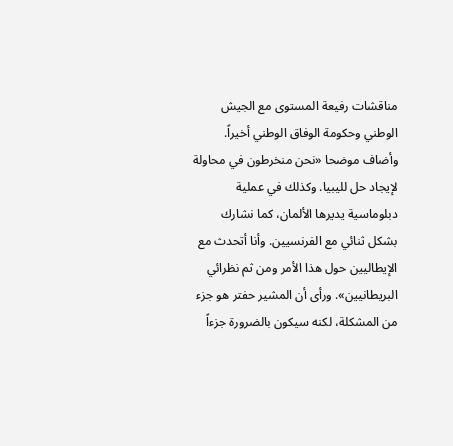مناقشات رفيعة المستوى مع الجيش الوطني وحكومة الوفاق الوطني أخيراً.
وأضاف موضحا «نحن منخرطون في محاولة لإيجاد حل لليبيا. وكذلك في عملية دبلوماسية يديرها الألمان، كما نشارك بشكل ثنائي مع الفرنسيين. وأنا أتحدث مع الإيطاليين حول هذا الأمر ومن ثم نظرائي البريطانيين». ورأى أن المشير حفتر هو جزء من المشكلة، لكنه سيكون بالضرورة جزءاً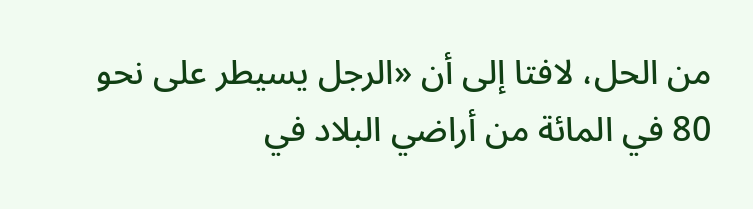من الحل، لافتا إلى أن «الرجل يسيطر على نحو 80 في المائة من أراضي البلاد في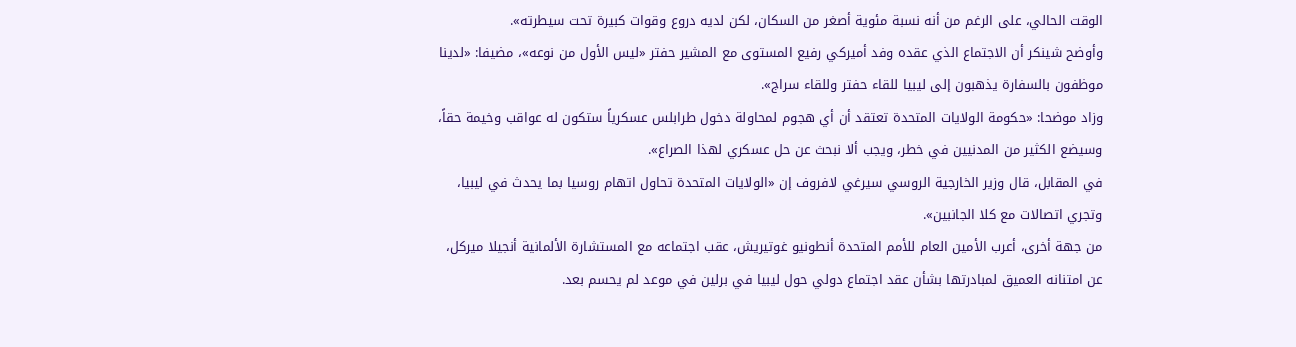الوقت الحالي، على الرغم من أنه نسبة مئوية أصغر من السكان، لكن لديه دروع وقوات كبيرة تحت سيطرته».
وأوضح شينكر أن الاجتماع الذي عقده وفد أميركي رفيع المستوى مع المشير حفتر «ليس الأول من نوعه»، مضيفا: «لدينا موظفون بالسفارة يذهبون إلى ليبيا للقاء حفتر وللقاء سراج».
وزاد موضحا: «حكومة الولايات المتحدة تعتقد أن أي هجوم لمحاولة دخول طرابلس عسكرياً ستكون له عواقب وخيمة حقاً، وسيضع الكثير من المدنيين في خطر، ويجب ألا نبحث عن حل عسكري لهذا الصراع».
في المقابل، قال وزير الخارجية الروسي سيرغي لافروف إن «الولايات المتحدة تحاول اتهام روسيا بما يحدث في ليبيا، وتجري اتصالات مع كلا الجانبين».
من جهة أخرى، أعرب الأمين العام للأمم المتحدة أنطونيو غوتيريش، عقب اجتماعه مع المستشارة الألمانية أنجيلا ميركل، عن امتنانه العميق لمبادرتها بشأن عقد اجتماع دولي حول ليبيا في برلين في موعد لم يحسم بعد.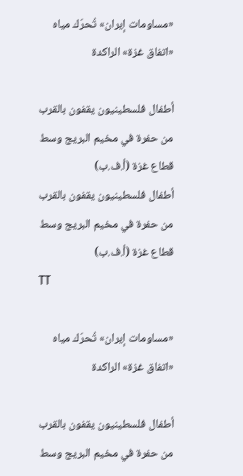«مساومات إيران» تُحرّك مياه «اتفاق غزة» الراكدة

أطفال فلسطينيون يقفون بالقرب من حفرة في مخيم البريج وسط قطاع غزة (أ.ف.ب)
أطفال فلسطينيون يقفون بالقرب من حفرة في مخيم البريج وسط قطاع غزة (أ.ف.ب)
TT

«مساومات إيران» تُحرّك مياه «اتفاق غزة» الراكدة

أطفال فلسطينيون يقفون بالقرب من حفرة في مخيم البريج وسط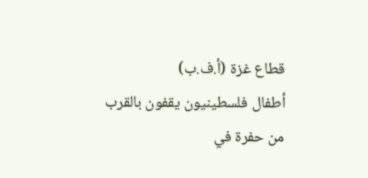قطاع غزة (أ.ف.ب)
أطفال فلسطينيون يقفون بالقرب من حفرة في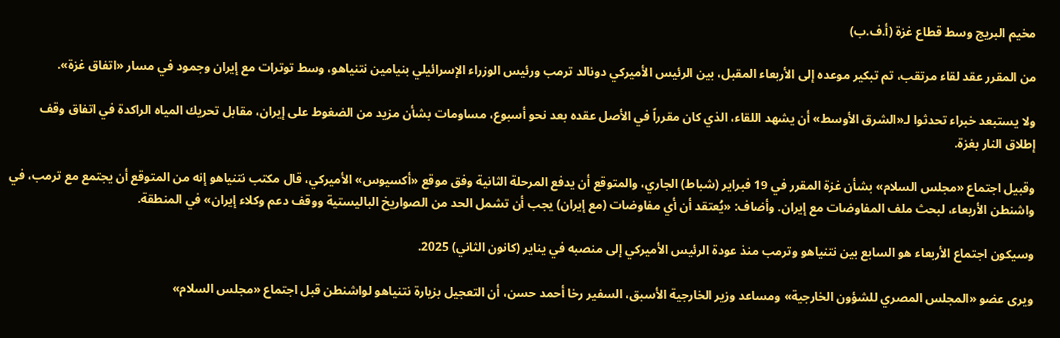مخيم البريج وسط قطاع غزة (أ.ف.ب)

من المقرر عقد لقاء مرتقب، تم تبكير موعده إلى الأربعاء المقبل، بين الرئيس الأميركي دونالد ترمب ورئيس الوزراء الإسرائيلي بنيامين نتنياهو، وسط توترات مع إيران وجمود في مسار «اتفاق غزة».

ولا يستبعد خبراء تحدثوا لـ«الشرق الأوسط» أن يشهد اللقاء، الذي كان مقرراً في الأصل عقده بعد نحو أسبوع، مساومات بشأن مزيد من الضغوط على إيران، مقابل تحريك المياه الراكدة في اتفاق وقف إطلاق النار بغزة.

وقبيل اجتماع «مجلس السلام» بشأن غزة المقرر في 19 فبراير (شباط) الجاري، والمتوقع أن يدفع المرحلة الثانية وفق موقع «أكسيوس» الأميركي، قال مكتب نتنياهو إنه من المتوقع أن يجتمع مع ترمب، في واشنطن الأربعاء، لبحث ملف المفاوضات مع إيران. وأضاف: «يُعتقد أن أي مفاوضات (مع إيران) يجب أن تشمل الحد من الصواريخ الباليستية ووقف دعم وكلاء إيران» في المنطقة.

وسيكون اجتماع الأربعاء هو السابع بين نتنياهو وترمب منذ ‌عودة الرئيس الأميركي إلى منصبه في يناير (كانون الثاني) 2025.

ويرى عضو «المجلس المصري للشؤون الخارجية» ومساعد وزير الخارجية الأسبق، السفير رخا أحمد حسن، أن التعجيل بزيارة نتنياهو لواشنطن قبل اجتماع «مجلس السلام»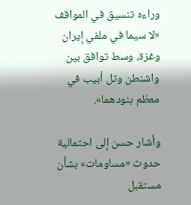وراءه تنسيق في المواقف «لا سيما في ملفي إيران وغزة، وسط توافق بين واشنطن وتل أبيب في معظم بنودهما».

وأشار حسن إلى احتمالية حدوث «مساومات» بشأن مستقبل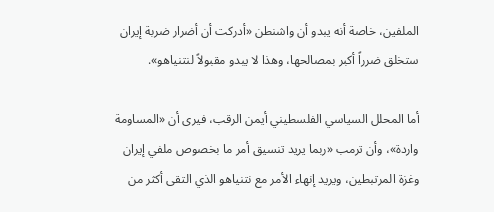الملفين، خاصة أنه يبدو أن واشنطن «أدركت أن أضرار ضربة إيران ستخلق ضرراً أكبر بمصالحها، وهذا لا يبدو مقبولاً لنتنياهو».

أما المحلل السياسي الفلسطيني أيمن الرقب، فيرى أن «المساومة واردة»، وأن ترمب «ربما يريد تنسيق أمر ما بخصوص ملفي إيران وغزة المرتبطين، ويريد إنهاء الأمر مع نتنياهو الذي التقى أكثر من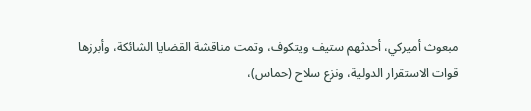مبعوث أميركي، أحدثهم ستيف ويتكوف، وتمت مناقشة القضايا الشائكة، وأبرزها قوات الاستقرار الدولية، ونزع سلاح (حماس)،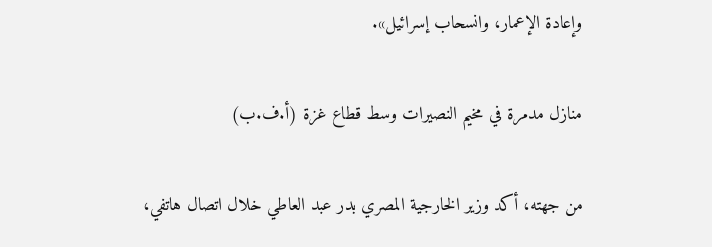وإعادة الإعمار، وانسحاب إسرائيل».

منازل مدمرة في مخيم النصيرات وسط قطاع غزة (أ.ف.ب)

من جهته، أكد وزير الخارجية المصري بدر عبد العاطي خلال اتصال هاتفي،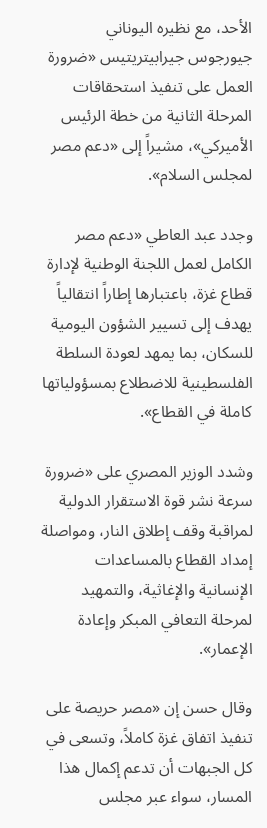الأحد، مع نظيره اليوناني جيورجوس جيرابيتريتيس «ضرورة العمل على تنفيذ استحقاقات المرحلة الثانية من خطة الرئيس الأميركي»، مشيراً إلى «دعم مصر لمجلس السلام».

وجدد عبد العاطي «دعم مصر الكامل لعمل اللجنة الوطنية لإدارة قطاع غزة، باعتبارها إطاراً انتقالياً يهدف إلى تسيير الشؤون اليومية للسكان، بما يمهد لعودة السلطة الفلسطينية للاضطلاع بمسؤولياتها كاملة في القطاع».

وشدد الوزير المصري على «ضرورة سرعة نشر قوة الاستقرار الدولية لمراقبة وقف إطلاق النار، ومواصلة إمداد القطاع بالمساعدات الإنسانية والإغاثية، والتمهيد لمرحلة التعافي المبكر وإعادة الإعمار».

وقال حسن إن «مصر حريصة على تنفيذ اتفاق غزة كاملاً، وتسعى في كل الجبهات أن تدعم إكمال هذا المسار، سواء عبر مجلس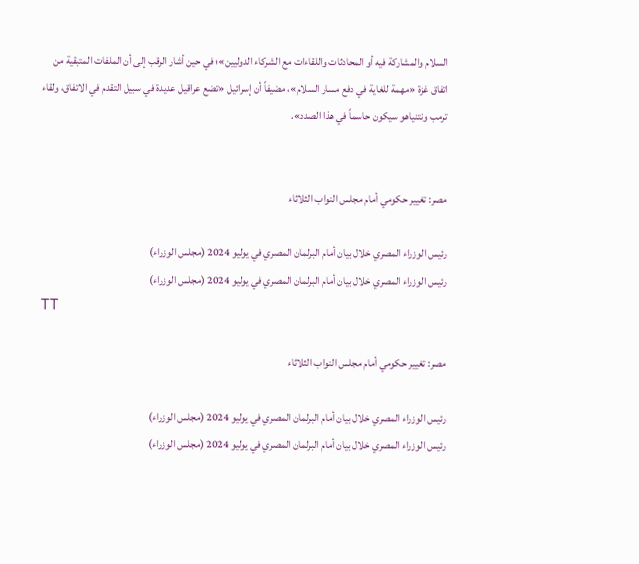السلام والمشاركة فيه أو المحادثات واللقاءات مع الشركاء الدوليين»؛ في حين أشار الرقب إلى أن الملفات المتبقية من اتفاق غزة «مهمة للغاية في دفع مسار السلام»، مضيفاً أن إسرائيل «تضع عراقيل عديدة في سبيل التقدم في الاتفاق، ولقاء ترمب ونتنياهو سيكون حاسماً في هذا الصدد».


مصر: تغيير حكومي أمام مجلس النواب الثلاثاء

رئيس الوزراء المصري خلال بيان أمام البرلمان المصري في يوليو 2024 (مجلس الوزراء)
رئيس الوزراء المصري خلال بيان أمام البرلمان المصري في يوليو 2024 (مجلس الوزراء)
TT

مصر: تغيير حكومي أمام مجلس النواب الثلاثاء

رئيس الوزراء المصري خلال بيان أمام البرلمان المصري في يوليو 2024 (مجلس الوزراء)
رئيس الوزراء المصري خلال بيان أمام البرلمان المصري في يوليو 2024 (مجلس الوزراء)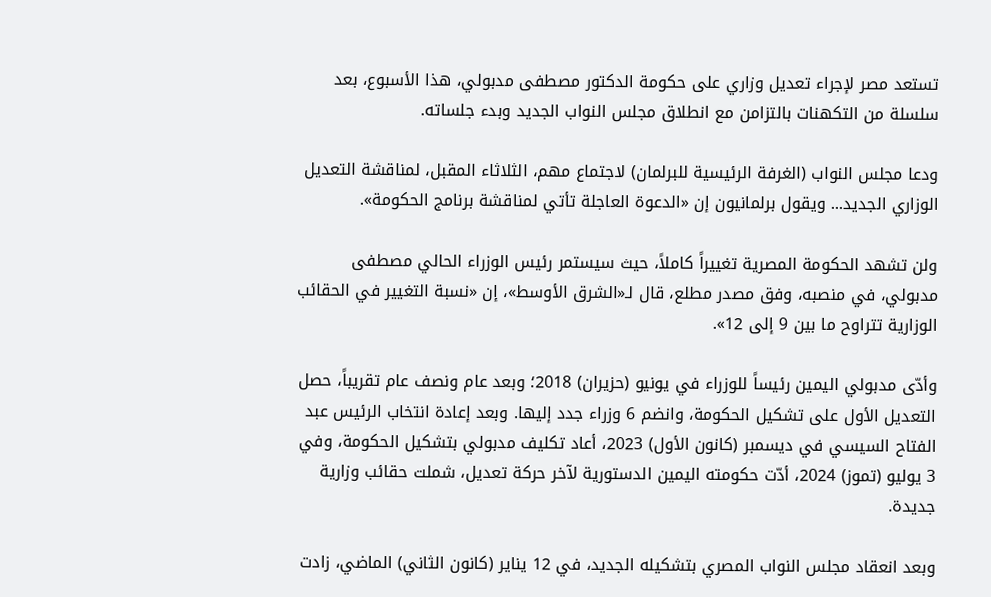تستعد مصر لإجراء تعديل وزاري على حكومة الدكتور مصطفى مدبولي، هذا الأسبوع، بعد سلسلة من التكهنات بالتزامن مع انطلاق مجلس النواب الجديد وبدء جلساته.

ودعا مجلس النواب (الغرفة الرئيسية للبرلمان) لاجتماع مهم، الثلاثاء المقبل، لمناقشة التعديل الوزاري الجديد... ويقول برلمانيون إن «الدعوة العاجلة تأتي لمناقشة برنامج الحكومة».

ولن تشهد الحكومة المصرية تغييراً كاملاً، حيث سيستمر رئيس الوزراء الحالي مصطفى مدبولي، في منصبه، وفق مصدر مطلع، قال لـ«الشرق الأوسط»، إن «نسبة التغيير في الحقائب الوزارية تتراوح ما بين 9 إلى 12».

وأدّى مدبولي اليمين رئيساً للوزراء في يونيو (حزيران) 2018؛ وبعد عام ونصف عام تقريباً، حصل التعديل الأول على تشكيل الحكومة، وانضم 6 وزراء جدد إليها. وبعد إعادة انتخاب الرئيس عبد الفتاح السيسي في ديسمبر (كانون الأول) 2023، أعاد تكليف مدبولي بتشكيل الحكومة، وفي 3 يوليو (تموز) 2024، أدّت حكومته اليمين الدستورية لآخر حركة تعديل، شملت حقائب وزارية جديدة.

وبعد انعقاد مجلس النواب المصري بتشكيله الجديد، في 12 يناير (كانون الثاني) الماضي، زادت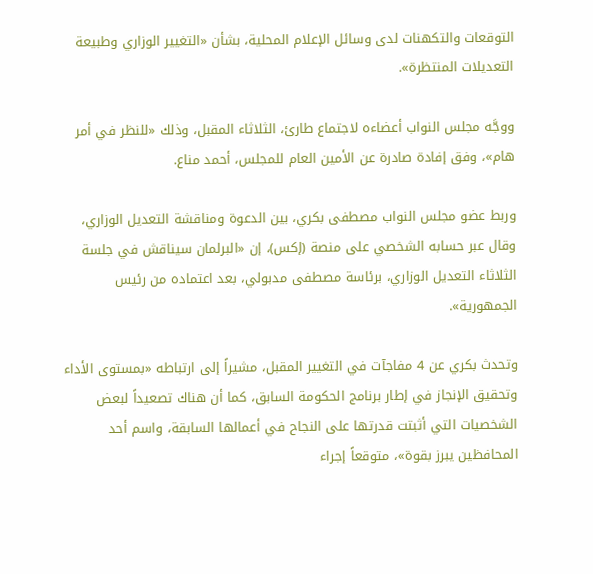التوقعات والتكهنات لدى وسائل الإعلام المحلية، بشأن «التغيير الوزاري وطبيعة التعديلات المنتظرة».

ووجَّه مجلس النواب أعضاءه لاجتماع طارئ، الثلاثاء المقبل، وذلك «للنظر في أمر هام»، وفق إفادة صادرة عن الأمين العام للمجلس، أحمد مناع.

وربط عضو مجلس النواب مصطفى بكري، بين الدعوة ومناقشة التعديل الوزاري، وقال عبر حسابه الشخصي على منصة (إكس)، إن «البرلمان سيناقش في جلسة الثلاثاء التعديل الوزاري، برئاسة مصطفى مدبولي، بعد اعتماده من رئيس الجمهورية».

وتحدث بكري عن 4 مفاجآت في التغيير المقبل، مشيراً إلى ارتباطه «بمستوى الأداء وتحقيق الإنجاز في إطار برنامج الحكومة السابق، كما أن هناك تصعيداً لبعض الشخصيات التي أثبتت قدرتها على النجاح في أعمالها السابقة، واسم أحد المحافظين يبرز بقوة»، متوقعاً إجراء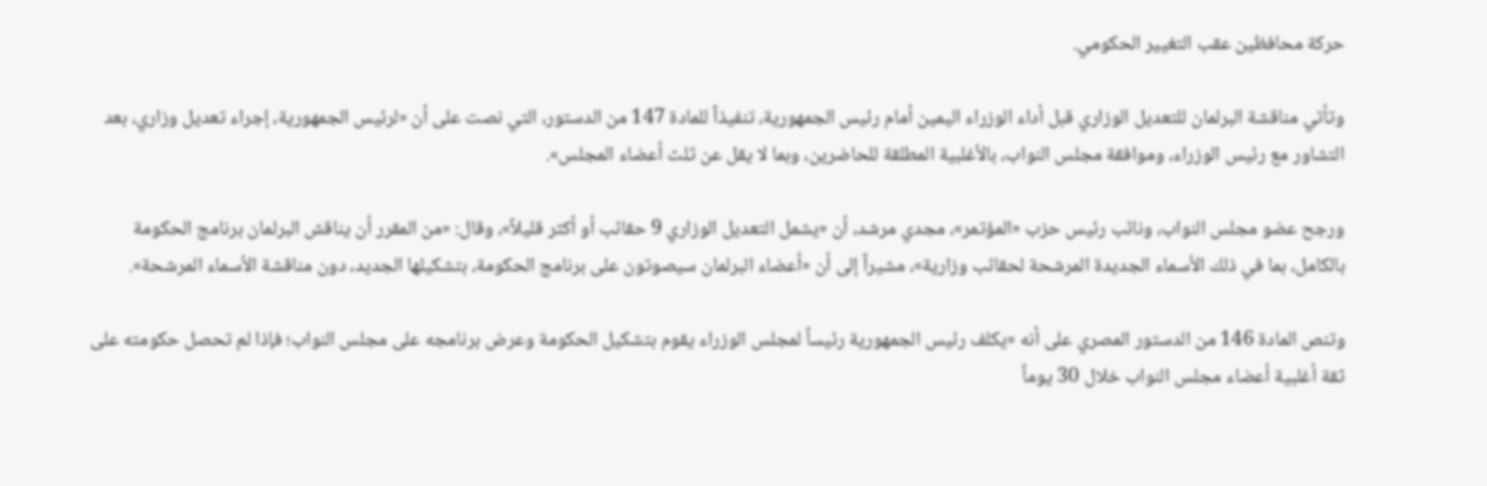حركة محافظين عقب التغيير الحكومي.

وتأتي مناقشة البرلمان للتعديل الوزاري قبل أداء الوزراء اليمين أمام رئيس الجمهورية، تنفيذاً للمادة 147 من الدستور، التي نصت على أن «لرئيس الجمهورية، إجراء تعديل وزاري، بعد التشاور مع رئيس الوزراء، وموافقة مجلس النواب، بالأغلبية المطلقة للحاضرين، وبما لا يقل عن ثلث أعضاء المجلس».

ورجح عضو مجلس النواب، ونائب رئيس حزب «المؤتمر»، مجدي مرشد، أن «يشمل التعديل الوزاري 9 حقائب أو أكثر قليلاً»، وقال: «من المقرر أن يناقش البرلمان برنامج الحكومة بالكامل، بما في ذلك الأسماء الجديدة المرشحة لحقائب وزارية»، مشيراً إلى أن «أعضاء البرلمان سيصوتون على برنامج الحكومة، بتشكيلها الجديد، دون مناقشة الأسماء المرشحة».

وتنص المادة 146 من الدستور المصري على أنه «يكلف رئيس الجمهورية رئيساً لمجلس الوزراء يقوم بتشكيل الحكومة وعرض برنامجه على مجلس النواب؛ فإذا لم تحصل حكومته على ثقة أغلبية أعضاء مجلس النواب خلال 30 يوماً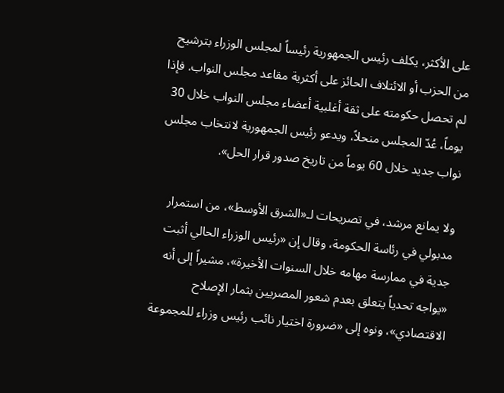على الأكثر، يكلف رئيس الجمهورية رئيساً لمجلس الوزراء بترشيح من الحزب أو الائتلاف الحائز على أكثرية مقاعد مجلس النواب. فإذا لم تحصل حكومته على ثقة أغلبية أعضاء مجلس النواب خلال 30 يوماً، عُدّ المجلس منحلاً، ويدعو رئيس الجمهورية لانتخاب مجلس نواب جديد خلال 60 يوماً من تاريخ صدور قرار الحل».

ولا يمانع مرشد، في تصريحات لـ«الشرق الأوسط»، من استمرار مدبولي في رئاسة الحكومة، وقال إن «رئيس الوزراء الحالي أثبت جدية في ممارسة مهامه خلال السنوات الأخيرة»، مشيراً إلى أنه «يواجه تحدياً يتعلق بعدم شعور المصريين بثمار الإصلاح الاقتصادي»، ونوه إلى «ضرورة اختيار نائب رئيس وزراء للمجموعة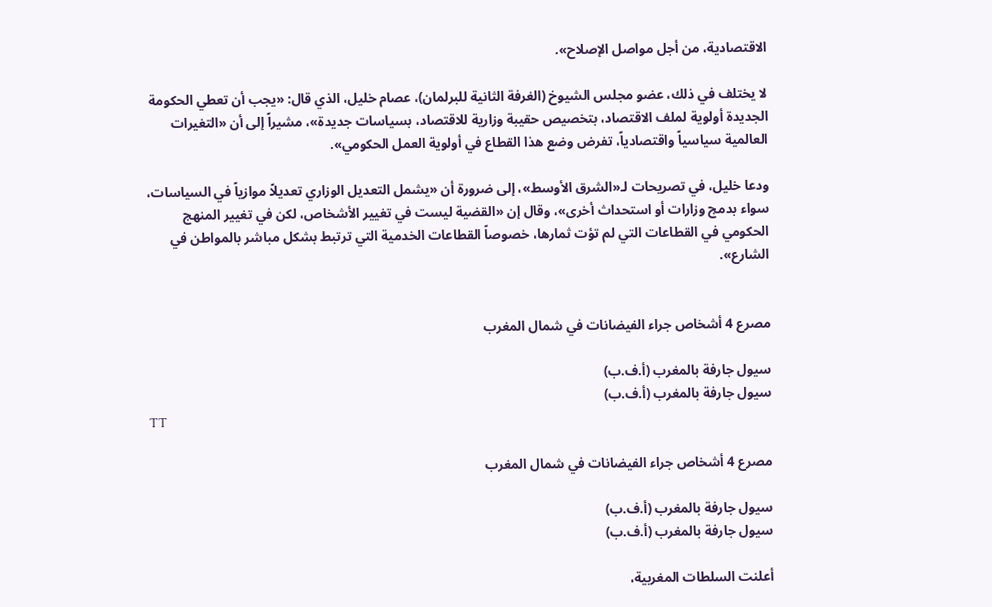الاقتصادية، من أجل مواصل الإصلاح».

لا يختلف في ذلك، عضو مجلس الشيوخ (الغرفة الثانية للبرلمان)، عصام خليل، الذي قال: «يجب أن تعطي الحكومة الجديدة أولوية لملف الاقتصاد، بتخصيص حقيبة وزارية للاقتصاد، بسياسات جديدة»، مشيراً إلى أن «التغيرات العالمية سياسياً واقتصادياً، تفرض وضع هذا القطاع في أولوية العمل الحكومي».

ودعا خليل، في تصريحات لـ«الشرق الأوسط»، إلى ضرورة أن «يشمل التعديل الوزاري تعديلاً موازياً في السياسات، سواء بدمج وزارات أو استحداث أخرى»، وقال إن «القضية ليست في تغيير الأشخاص، لكن في تغيير المنهج الحكومي في القطاعات التي لم تؤت ثمارها، خصوصاً القطاعات الخدمية التي ترتبط بشكل مباشر بالمواطن في الشارع».


مصرع 4 أشخاص جراء الفيضانات في شمال المغرب

سيول جارفة بالمغرب (أ.ف.ب)
سيول جارفة بالمغرب (أ.ف.ب)
TT

مصرع 4 أشخاص جراء الفيضانات في شمال المغرب

سيول جارفة بالمغرب (أ.ف.ب)
سيول جارفة بالمغرب (أ.ف.ب)

أعلنت السلطات المغربية،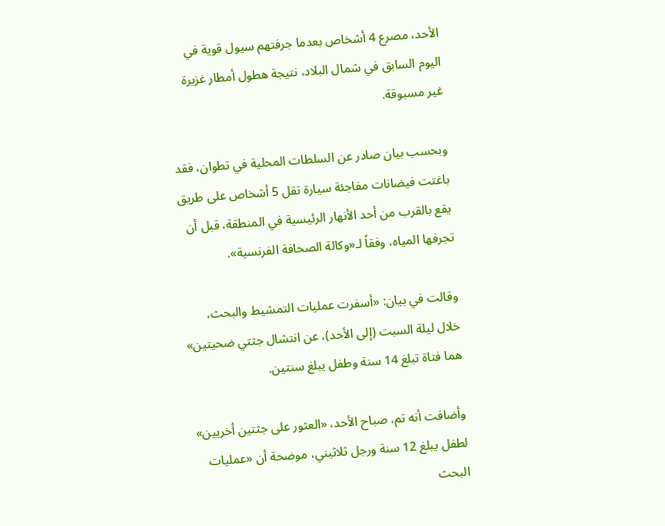الأحد، مصرع 4 أشخاص بعدما جرفتهم سيول قوية في اليوم السابق في شمال البلاد، نتيجة هطول أمطار غزيرة غير مسبوقة.

وبحسب بيان صادر عن السلطات المحلية في تطوان، فقد باغتت فيضانات مفاجئة سيارة تقل 5 أشخاص على طريق يقع بالقرب من أحد الأنهار الرئيسية في المنطقة، قبل أن تجرفها المياه، وفقاً لـ«وكالة الصحافة الفرنسية».

وقالت في بيان: «أسفرت عمليات التمشيط والبحث، خلال ليلة السبت (إلى الأحد)، عن انتشال جثتي ضحيتين» هما فتاة تبلغ 14 سنة وطفل يبلغ سنتين.

وأضافت أنه تم، صباح الأحد، «العثور على جثتين أخريين» لطفل يبلغ 12 سنة ورجل ثلاثيني، موضحة أن «عمليات البحث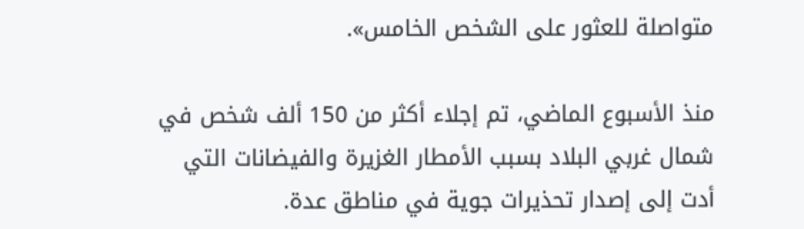متواصلة للعثور على الشخص الخامس».

منذ الأسبوع الماضي، تم إجلاء أكثر من 150 ألف شخص في شمال غربي البلاد بسبب الأمطار الغزيرة والفيضانات التي أدت إلى إصدار تحذيرات جوية في مناطق عدة.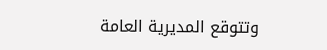وتتوقع المديرية العامة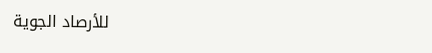للأرصاد الجوية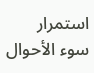استمرار سوء الأحوال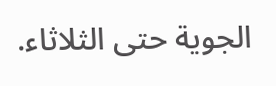الجوية حتى الثلاثاء.